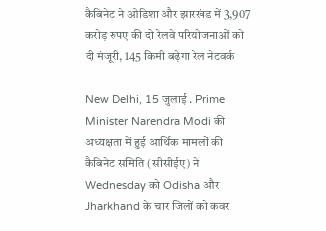कैबिनेट ने ओडिशा और झारखंड में 3,907 करोड़ रुपए की दो रेलवे परियोजनाओं को दी मंजूरी, 145 किमी बढ़ेगा रेल नेटवर्क

New Delhi, 15 जुलाई . Prime Minister Narendra Modi की अध्यक्षता में हुई आर्थिक मामलों की कैबिनेट समिति (सीसीईए) ने Wednesday को Odisha और Jharkhand के चार जिलों को कवर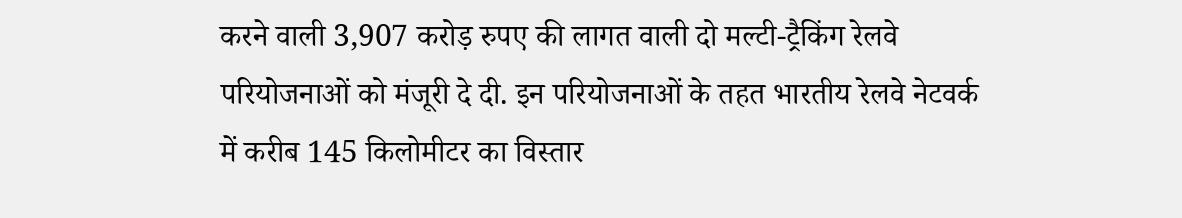करने वाली 3,907 करोड़ रुपए की लागत वाली दो मल्टी-ट्रैकिंग रेलवे परियोजनाओं को मंजूरी दे दी. इन परियोजनाओं के तहत भारतीय रेलवे नेटवर्क में करीब 145 किलोमीटर का विस्तार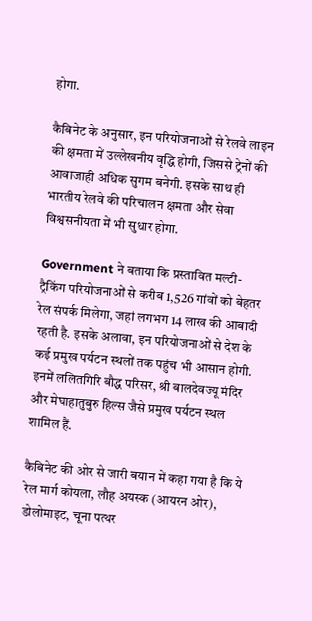होगा.

कैबिनेट के अनुसार, इन परियोजनाओं से रेलवे लाइन की क्षमता में उल्लेखनीय वृद्धि होगी, जिससे ट्रेनों की आवाजाही अधिक सुगम बनेगी. इसके साथ ही भारतीय रेलवे की परिचालन क्षमता और सेवा विश्वसनीयता में भी सुधार होगा.

Government ने बताया कि प्रस्तावित मल्टी-ट्रैकिंग परियोजनाओं से करीब 1,526 गांवों को बेहतर रेल संपर्क मिलेगा, जहां लगभग 14 लाख की आबादी रहती है. इसके अलावा, इन परियोजनाओं से देश के कई प्रमुख पर्यटन स्थलों तक पहुंच भी आसान होगी. इनमें ललितगिरि बौद्ध परिसर, श्री बालदेवज्यू मंदिर और मेघाहातुबुरु हिल्स जैसे प्रमुख पर्यटन स्थल शामिल हैं.

कैबिनेट की ओर से जारी बयान में कहा गया है कि ये रेल मार्ग कोयला, लौह अयस्क (आयरन ओर), डोलोमाइट, चूना पत्थर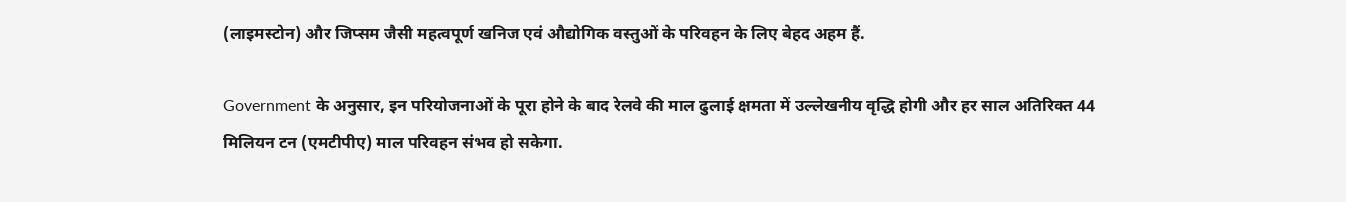(लाइमस्टोन) और जिप्सम जैसी महत्वपूर्ण खनिज एवं औद्योगिक वस्तुओं के परिवहन के लिए बेहद अहम हैं.

Government के अनुसार, इन परियोजनाओं के पूरा होने के बाद रेलवे की माल ढुलाई क्षमता में उल्लेखनीय वृद्धि होगी और हर साल अतिरिक्त 44 मिलियन टन (एमटीपीए) माल परिवहन संभव हो सकेगा.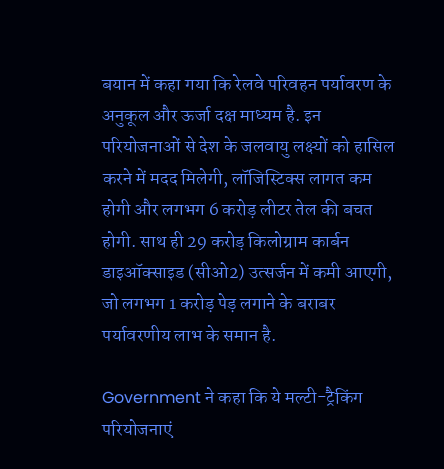बयान में कहा गया कि रेलवे परिवहन पर्यावरण के अनुकूल और ऊर्जा दक्ष माध्यम है. इन परियोजनाओं से देश के जलवायु लक्ष्यों को हासिल करने में मदद मिलेगी, लॉजिस्टिक्स लागत कम होगी और लगभग 6 करोड़ लीटर तेल की बचत होगी. साथ ही 29 करोड़ किलोग्राम कार्बन डाइऑक्साइड (सीओ2) उत्सर्जन में कमी आएगी, जो लगभग 1 करोड़ पेड़ लगाने के बराबर पर्यावरणीय लाभ के समान है.

Government ने कहा कि ये मल्टी-ट्रैकिंग परियोजनाएं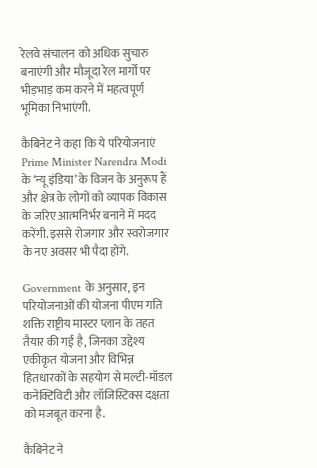रेलवे संचालन को अधिक सुचारु बनाएंगी और मौजूदा रेल मार्गों पर भीड़भाड़ कम करने में महत्वपूर्ण भूमिका निभाएंगी.

कैबिनेट ने कहा कि ये परियोजनाएं Prime Minister Narendra Modi के ‘न्यू इंडिया’ के विजन के अनुरूप हैं और क्षेत्र के लोगों को व्यापक विकास के जरिए आत्मनिर्भर बनाने में मदद करेंगी. इससे रोजगार और स्वरोजगार के नए अवसर भी पैदा होंगे.

Government के अनुसार, इन परियोजनाओं की योजना पीएम गति शक्ति राष्ट्रीय मास्टर प्लान के तहत तैयार की गई है, जिनका उद्देश्य एकीकृत योजना और विभिन्न हितधारकों के सहयोग से मल्टी-मॉडल कनेक्टिविटी और लॉजिस्टिक्स दक्षता को मजबूत करना है.

कैबिनेट ने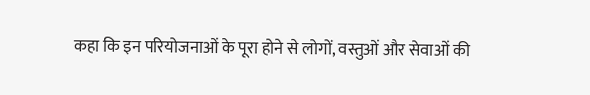कहा कि इन परियोजनाओं के पूरा होने से लोगों, वस्तुओं और सेवाओं की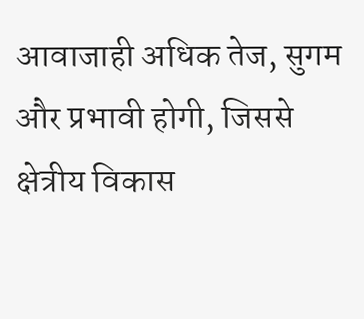आवाजाही अधिक तेज, सुगम और प्रभावी होगी, जिससे क्षेत्रीय विकास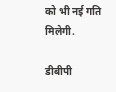को भी नई गति मिलेगी.

डीबीपी